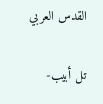القدس العربي

تل أبيب-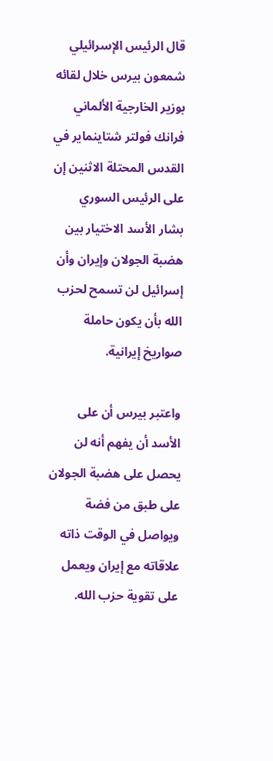قال الرئيس الإسرائيلي شمعون بيرس خلال لقائه بوزير الخارجية الألماني فرانك فولتر شتاينماير في القدس المحتلة الاثنين إن على الرئيس السوري بشار الأسد الاختيار بين هضبة الجولان وإيران وأن إسرائيل لن تسمح لحزب الله بأن يكون حاملة صواريخ إيرانية.

واعتبر بيرس أن على الأسد أن يفهم أنه لن يحصل على هضبة الجولان على طبق من فضة ويواصل في الوقت ذاته علاقاته مع إيران ويعمل على تقوية حزب الله.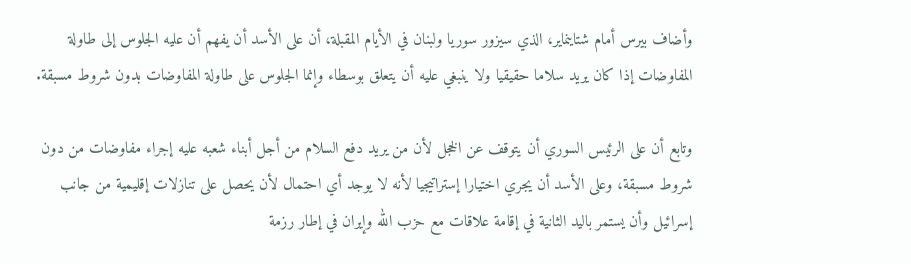وأضاف بيرس أمام شتاينماير، الذي سيزور سوريا ولبنان في الأيام المقبلة، أن على الأسد أن يفهم أن عليه الجلوس إلى طاولة المفاوضات إذا كان يريد سلاما حقيقيا ولا ينبغي عليه أن يتعلق بوسطاء وإنما الجلوس على طاولة المفاوضات بدون شروط مسبقة.

وتابع أن على الرئيس السوري أن يتوقف عن الخجل لأن من يريد دفع السلام من أجل أبناء شعبه عليه إجراء مفاوضات من دون شروط مسبقة، وعلى الأسد أن يجري اختيارا إستراتيجيا لأنه لا يوجد أي احتمال لأن يحصل على تنازلات إقليمية من جانب إسرائيل وأن يستمر باليد الثانية في إقامة علاقات مع حزب الله وإيران في إطار رزمة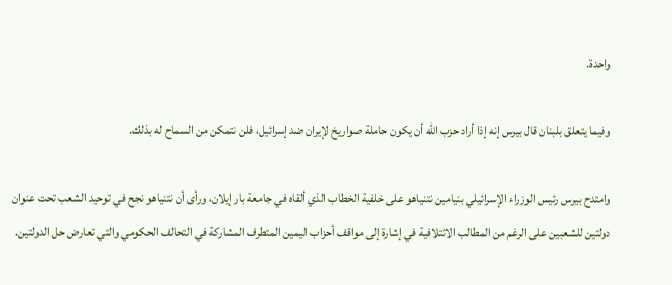واحدة.

وفيما يتعلق بلبنان قال بيرس إنه إذا أراد حزب الله أن يكون حاملة صواريخ لإيران ضد إسرائيل، فلن نتمكن من السماح له بذلك.

وامتدح بيرس رئيس الوزراء الإسرائيلي بنيامين نتنياهو على خلفية الخطاب الذي ألقاه في جامعة بار إيلان، ورأى أن نتنياهو نجح في توحيد الشعب تحت عنوان دولتين للشعبين على الرغم من المطالب الائتلافية في إشارة إلى مواقف أحزاب اليمين المتطرف المشاركة في التحالف الحكومي والتي تعارض حل الدولتين.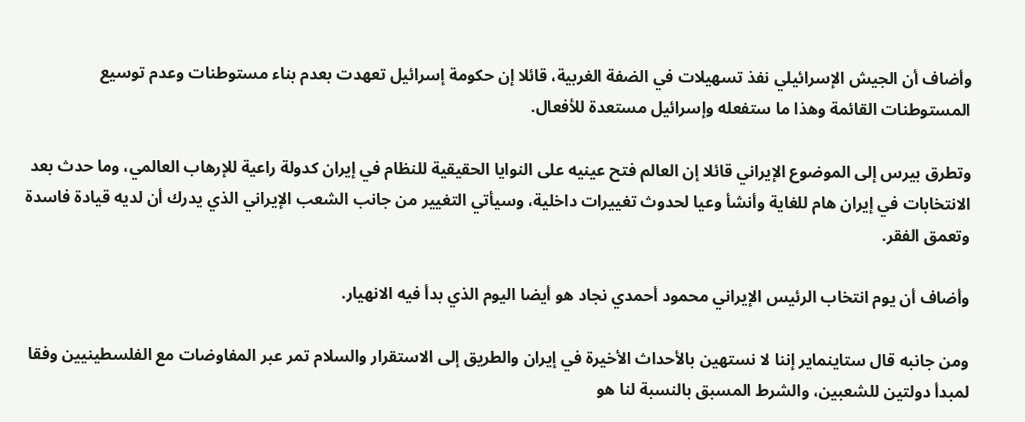وأضاف أن الجيش الإسرائيلي نفذ تسهيلات في الضفة الغربية، قائلا إن حكومة إسرائيل تعهدت بعدم بناء مستوطنات وعدم توسيع المستوطنات القائمة وهذا ما ستفعله وإسرائيل مستعدة للأفعال.

وتطرق بيرس إلى الموضوع الإيراني قائلا إن العالم فتح عينيه على النوايا الحقيقية للنظام في إيران كدولة راعية للإرهاب العالمي، وما حدث بعد الانتخابات في إيران هام للغاية وأنشأ وعيا لحدوث تغييرات داخلية، وسيأتي التغيير من جانب الشعب الإيراني الذي يدرك أن لديه قيادة فاسدة وتعمق الفقر.

وأضاف أن يوم انتخاب الرئيس الإيراني محمود أحمدي نجاد هو أيضا اليوم الذي بدأ فيه الانهيار.

ومن جانبه قال ستاينماير إننا لا نستهين بالأحداث الأخيرة في إيران والطريق إلى الاستقرار والسلام تمر عبر المفاوضات مع الفلسطينيين وفقا لمبدأ دولتين للشعبين، والشرط المسبق بالنسبة لنا هو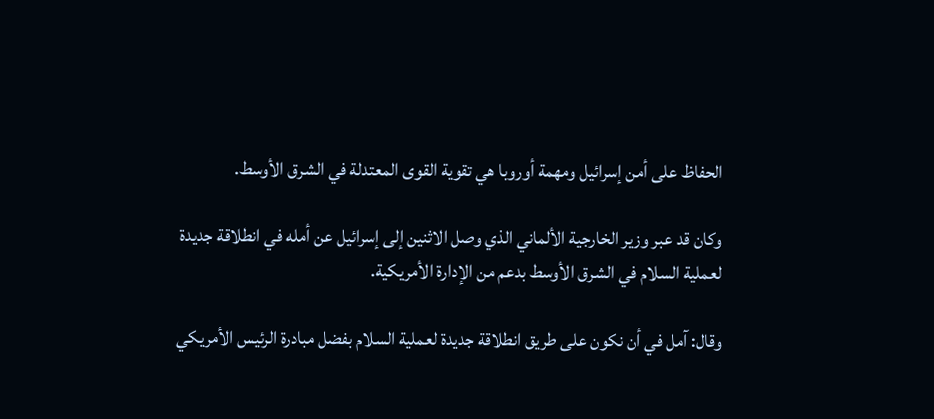الحفاظ على أمن إسرائيل ومهمة أوروبا هي تقوية القوى المعتدلة في الشرق الأوسط.

وكان قد عبر وزير الخارجية الألماني الذي وصل الاثنين إلى إسرائيل عن أمله في انطلاقة جديدة لعملية السلام في الشرق الأوسط بدعم من الإدارة الأمريكية.

وقال: آمل في أن نكون على طريق انطلاقة جديدة لعملية السلام بفضل مبادرة الرئيس الأمريكي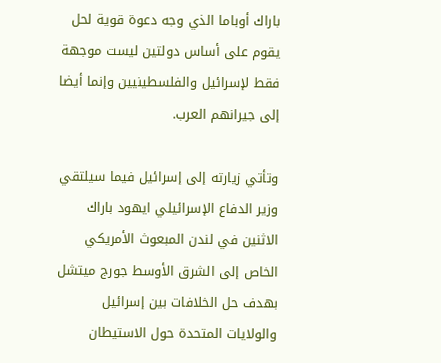باراك أوباما الذي وجه دعوة قوية لحل يقوم على أساس دولتين ليست موجهة فقط لإسرائيل والفلسطينيين وإنما أيضا إلى جيرانهم العرب.

وتأتي زيارته إلى إسرائيل فيما سيلتقي وزير الدفاع الإسرائيلي ايهود باراك الاثنين في لندن المبعوث الأمريكي الخاص إلى الشرق الأوسط جورج ميتشل بهدف حل الخلافات بين إسرائيل والولايات المتحدة حول الاستيطان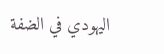اليهودي في الضفة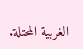الغربية المحتلة.